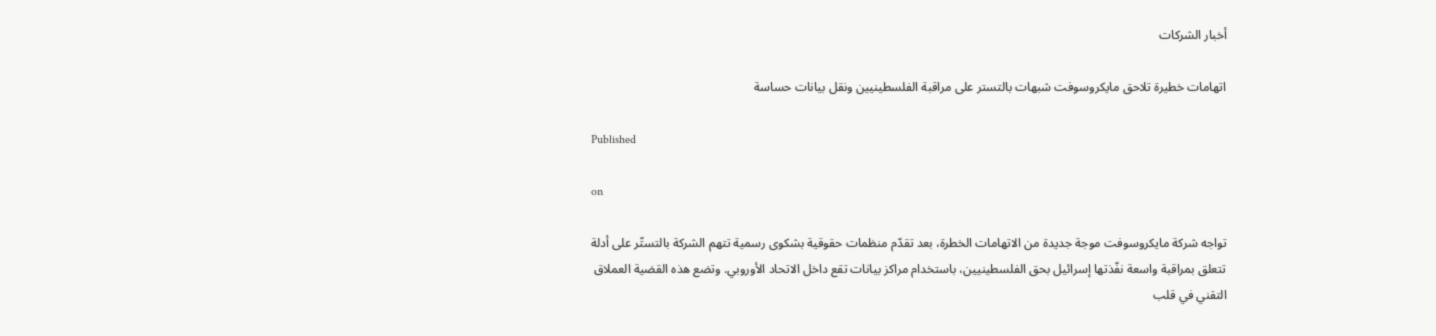أخبار الشركات

اتهامات خطيرة تلاحق مايكروسوفت شبهات بالتستر على مراقبة الفلسطينيين ونقل بيانات حساسة

Published

on

تواجه شركة مايكروسوفت موجة جديدة من الاتهامات الخطرة، بعد تقدّم منظمات حقوقية بشكوى رسمية تتهم الشركة بالتستّر على أدلة تتعلق بمراقبة واسعة نفّذتها إسرائيل بحق الفلسطينيين، باستخدام مراكز بيانات تقع داخل الاتحاد الأوروبي. وتضع هذه القضية العملاق التقني في قلب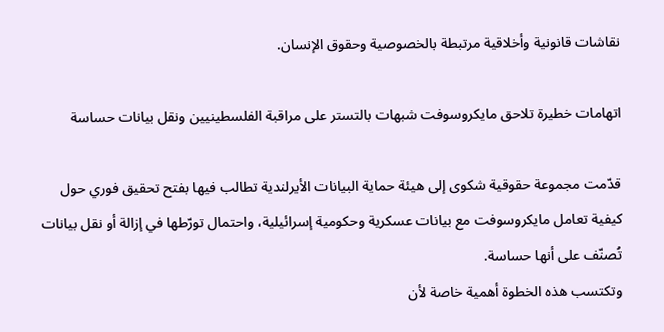نقاشات قانونية وأخلاقية مرتبطة بالخصوصية وحقوق الإنسان.

اتهامات خطيرة تلاحق مايكروسوفت شبهات بالتستر على مراقبة الفلسطينيين ونقل بيانات حساسة

قدّمت مجموعة حقوقية شكوى إلى هيئة حماية البيانات الأيرلندية تطالب فيها بفتح تحقيق فوري حول كيفية تعامل مايكروسوفت مع بيانات عسكرية وحكومية إسرائيلية، واحتمال تورّطها في إزالة أو نقل بيانات تُصنّف على أنها حساسة.
وتكتسب هذه الخطوة أهمية خاصة لأن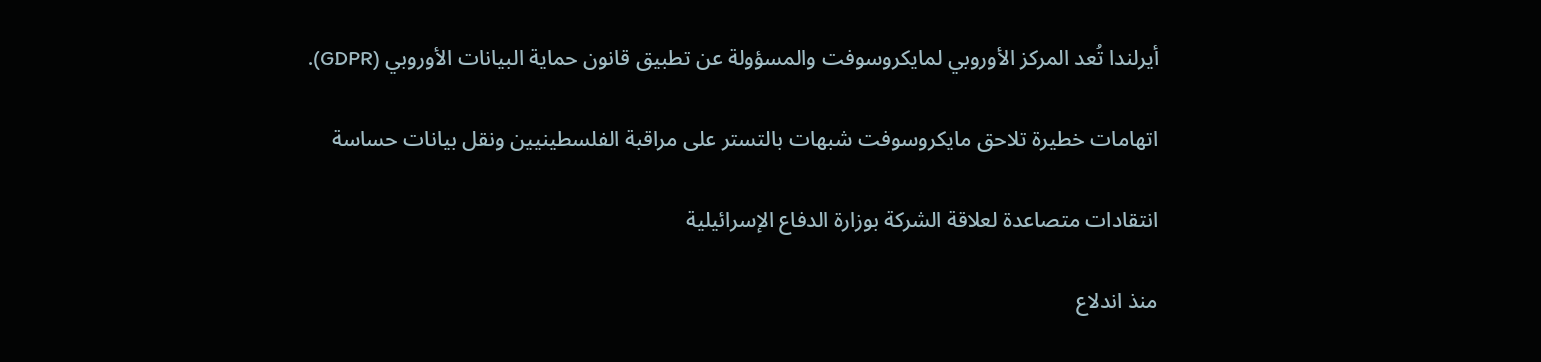أيرلندا تُعد المركز الأوروبي لمايكروسوفت والمسؤولة عن تطبيق قانون حماية البيانات الأوروبي (GDPR).

اتهامات خطيرة تلاحق مايكروسوفت شبهات بالتستر على مراقبة الفلسطينيين ونقل بيانات حساسة

انتقادات متصاعدة لعلاقة الشركة بوزارة الدفاع الإسرائيلية

منذ اندلاع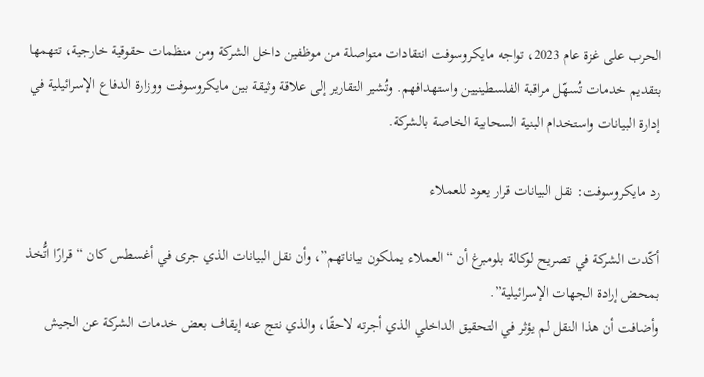الحرب على غزة عام 2023، تواجه مايكروسوفت انتقادات متواصلة من موظفين داخل الشركة ومن منظمات حقوقية خارجية، تتهمها بتقديم خدمات تُسهّل مراقبة الفلسطينيين واستهدافهم. وتُشير التقارير إلى علاقة وثيقة بين مايكروسوفت ووزارة الدفاع الإسرائيلية في إدارة البيانات واستخدام البنية السحابية الخاصة بالشركة.

رد مايكروسوفت: نقل البيانات قرار يعود للعملاء

أكّدت الشركة في تصريح لوكالة بلومبرغ أن “العملاء يملكون بياناتهم”، وأن نقل البيانات الذي جرى في أغسطس كان “قرارًا اتُّخذ بمحض إرادة الجهات الإسرائيلية”.
وأضافت أن هذا النقل لم يؤثر في التحقيق الداخلي الذي أجرته لاحقًا، والذي نتج عنه إيقاف بعض خدمات الشركة عن الجيش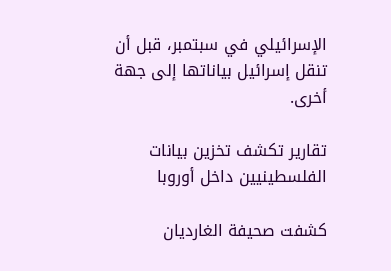الإسرائيلي في سبتمبر، قبل أن تنقل إسرائيل بياناتها إلى جهة أخرى.

تقارير تكشف تخزين بيانات الفلسطينيين داخل أوروبا

كشفت صحيفة الغارديان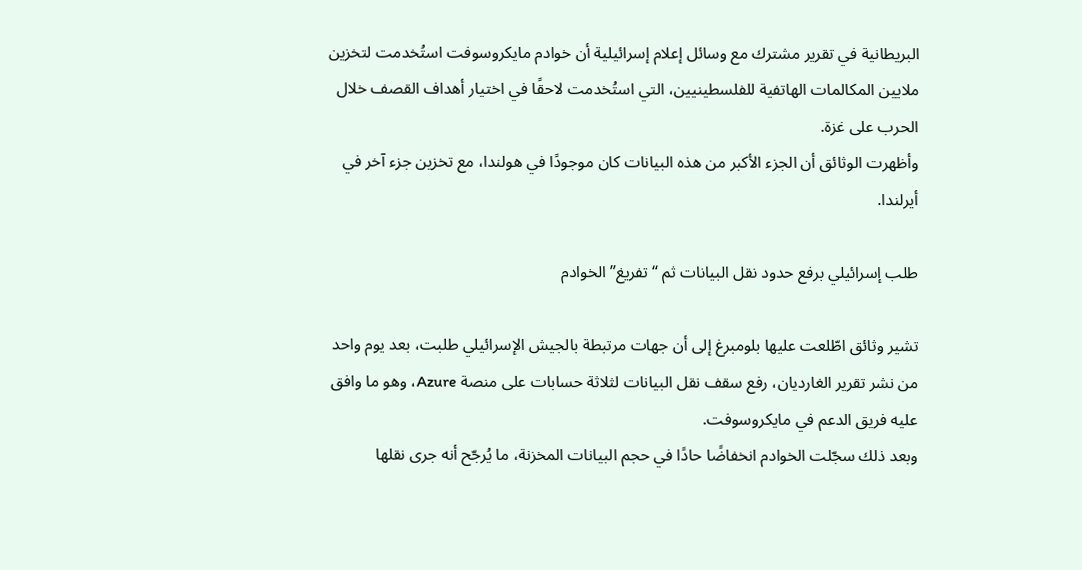البريطانية في تقرير مشترك مع وسائل إعلام إسرائيلية أن خوادم مايكروسوفت استُخدمت لتخزين ملايين المكالمات الهاتفية للفلسطينيين، التي استُخدمت لاحقًا في اختيار أهداف القصف خلال الحرب على غزة.
وأظهرت الوثائق أن الجزء الأكبر من هذه البيانات كان موجودًا في هولندا، مع تخزين جزء آخر في أيرلندا.

طلب إسرائيلي برفع حدود نقل البيانات ثم “تفريغ” الخوادم

تشير وثائق اطّلعت عليها بلومبرغ إلى أن جهات مرتبطة بالجيش الإسرائيلي طلبت، بعد يوم واحد من نشر تقرير الغارديان، رفع سقف نقل البيانات لثلاثة حسابات على منصة Azure، وهو ما وافق عليه فريق الدعم في مايكروسوفت.
وبعد ذلك سجّلت الخوادم انخفاضًا حادًا في حجم البيانات المخزنة، ما يُرجّح أنه جرى نقلها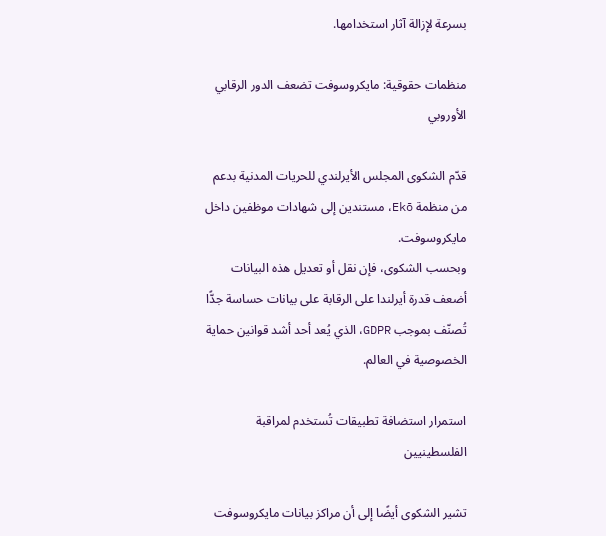بسرعة لإزالة آثار استخدامها.

منظمات حقوقية: مايكروسوفت تضعف الدور الرقابي الأوروبي

قدّم الشكوى المجلس الأيرلندي للحريات المدنية بدعم من منظمة Ekō، مستندين إلى شهادات موظفين داخل مايكروسوفت.
وبحسب الشكوى، فإن نقل أو تعديل هذه البيانات أضعف قدرة أيرلندا على الرقابة على بيانات حساسة جدًّا تُصنّف بموجب GDPR، الذي يُعد أحد أشد قوانين حماية الخصوصية في العالم.

استمرار استضافة تطبيقات تُستخدم لمراقبة الفلسطينيين

تشير الشكوى أيضًا إلى أن مراكز بيانات مايكروسوفت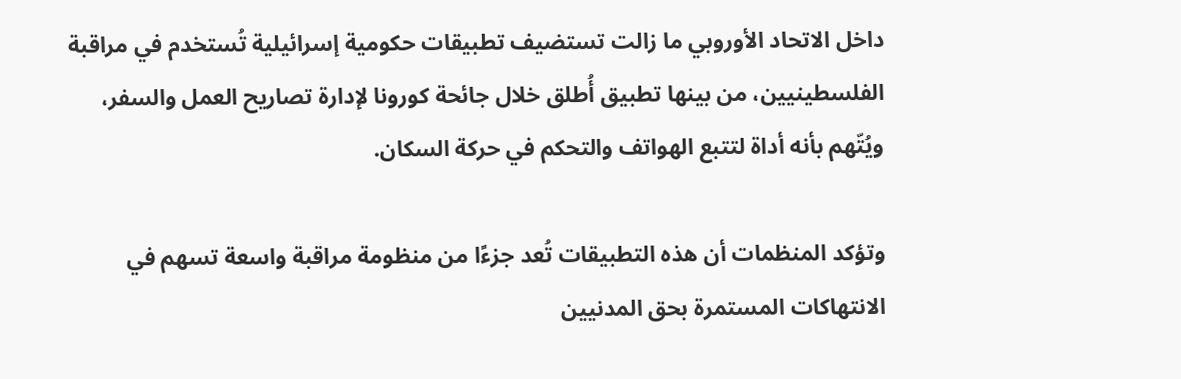داخل الاتحاد الأوروبي ما زالت تستضيف تطبيقات حكومية إسرائيلية تُستخدم في مراقبة الفلسطينيين، من بينها تطبيق أُطلق خلال جائحة كورونا لإدارة تصاريح العمل والسفر، ويُتّهم بأنه أداة لتتبع الهواتف والتحكم في حركة السكان.

وتؤكد المنظمات أن هذه التطبيقات تُعد جزءًا من منظومة مراقبة واسعة تسهم في الانتهاكات المستمرة بحق المدنيين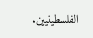الفلسطينيين.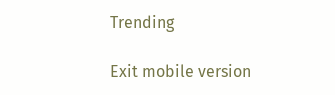Trending

Exit mobile version